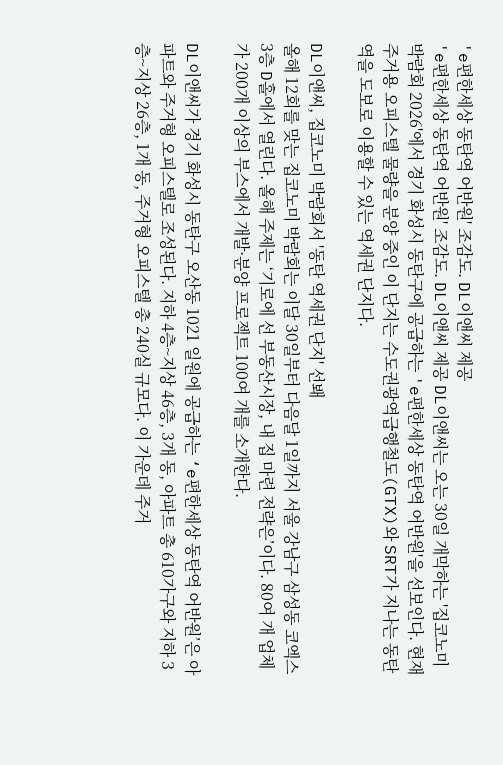'e편한세상 동탄역 어반원' 조감도. DL이앤씨 제공
'e편한세상 동탄역 어반원' 조감도. DL이앤씨 제공 DL이앤씨는 오는 30일 개막하는 '집코노미 박람회 2026'에서 경기 화성시 동탄구에 공급하는 'e편한세상 동탄역 어반원'을 선보인다. 현재 주거용 오피스텔 물량을 분양 중인 이 단지는 수도권광역급행철도(GTX)와 SRT가 지나는 동탄역을 도보로 이용할 수 있는 역세권 단지다.

DL이앤씨, 집코노미 박람회서 '동탄 역세권 단지' 선봬
올해 12회를 맞는 집코노미 박람회는 이달 30일부터 다음달 1일까지 서울 강남구 삼성동 코엑스 3층 D홀에서 열린다. 올해 주제는 ‘기로에 선 부동산시장, 내 집 마련 전략은’이다. 80여 개 업체가 200개 이상의 부스에서 개발·분양 프로젝트 100여 개를 소개한다.

DL이앤씨가 경기 화성시 동탄구 오산동 1021 일원에 공급하는 ‘e편한세상 동탄역 어반원’은 아파트와 주거형 오피스텔로 조성된다. 지하 4층~지상 46층, 3개 동, 아파트 총 610가구와 지하 3층~지상 26층, 1개 동, 주거형 오피스텔 총 240실 규모다. 이 가운데 주거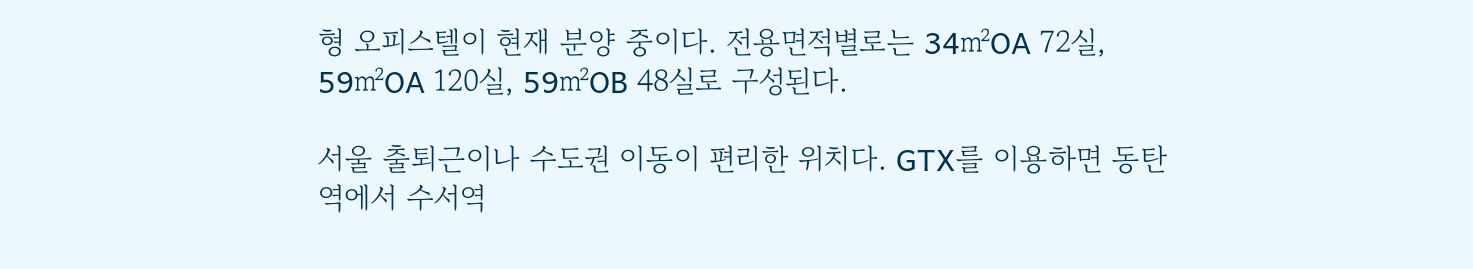형 오피스텔이 현재 분양 중이다. 전용면적별로는 34㎡OA 72실, 59㎡OA 120실, 59㎡OB 48실로 구성된다.

서울 출퇴근이나 수도권 이동이 편리한 위치다. GTX를 이용하면 동탄역에서 수서역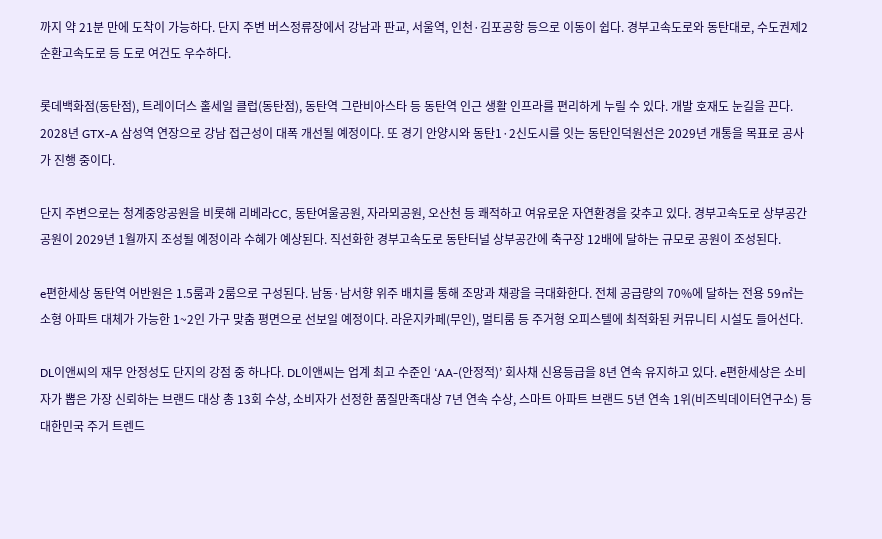까지 약 21분 만에 도착이 가능하다. 단지 주변 버스정류장에서 강남과 판교, 서울역, 인천·김포공항 등으로 이동이 쉽다. 경부고속도로와 동탄대로, 수도권제2순환고속도로 등 도로 여건도 우수하다.

롯데백화점(동탄점), 트레이더스 홀세일 클럽(동탄점), 동탄역 그란비아스타 등 동탄역 인근 생활 인프라를 편리하게 누릴 수 있다. 개발 호재도 눈길을 끈다. 2028년 GTX-A 삼성역 연장으로 강남 접근성이 대폭 개선될 예정이다. 또 경기 안양시와 동탄1·2신도시를 잇는 동탄인덕원선은 2029년 개통을 목표로 공사가 진행 중이다.

단지 주변으로는 청계중앙공원을 비롯해 리베라CC, 동탄여울공원, 자라뫼공원, 오산천 등 쾌적하고 여유로운 자연환경을 갖추고 있다. 경부고속도로 상부공간 공원이 2029년 1월까지 조성될 예정이라 수혜가 예상된다. 직선화한 경부고속도로 동탄터널 상부공간에 축구장 12배에 달하는 규모로 공원이 조성된다.

e편한세상 동탄역 어반원은 1.5룸과 2룸으로 구성된다. 남동·남서향 위주 배치를 통해 조망과 채광을 극대화한다. 전체 공급량의 70%에 달하는 전용 59㎡는 소형 아파트 대체가 가능한 1~2인 가구 맞춤 평면으로 선보일 예정이다. 라운지카페(무인), 멀티룸 등 주거형 오피스텔에 최적화된 커뮤니티 시설도 들어선다.

DL이앤씨의 재무 안정성도 단지의 강점 중 하나다. DL이앤씨는 업계 최고 수준인 ‘AA-(안정적)’ 회사채 신용등급을 8년 연속 유지하고 있다. e편한세상은 소비자가 뽑은 가장 신뢰하는 브랜드 대상 총 13회 수상, 소비자가 선정한 품질만족대상 7년 연속 수상, 스마트 아파트 브랜드 5년 연속 1위(비즈빅데이터연구소) 등 대한민국 주거 트렌드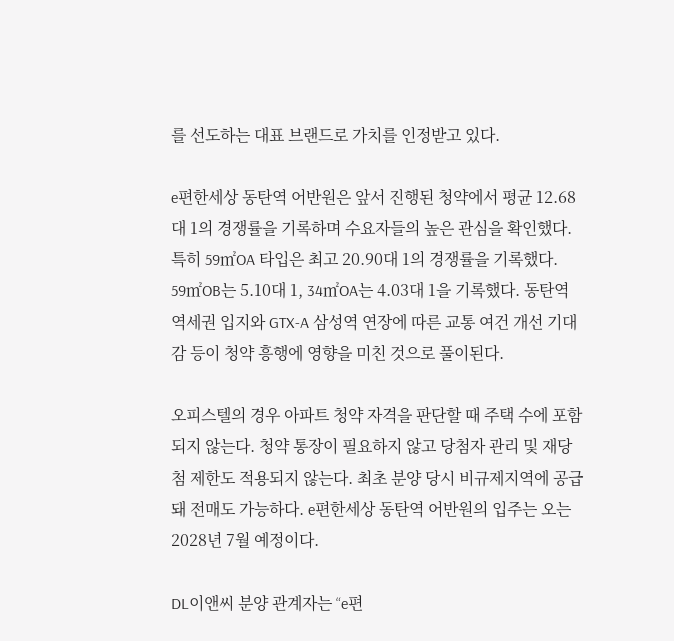를 선도하는 대표 브랜드로 가치를 인정받고 있다.

e편한세상 동탄역 어반원은 앞서 진행된 청약에서 평균 12.68대 1의 경쟁률을 기록하며 수요자들의 높은 관심을 확인했다. 특히 59㎡OA 타입은 최고 20.90대 1의 경쟁률을 기록했다. 59㎡OB는 5.10대 1, 34㎡OA는 4.03대 1을 기록했다. 동탄역 역세권 입지와 GTX-A 삼성역 연장에 따른 교통 여건 개선 기대감 등이 청약 흥행에 영향을 미친 것으로 풀이된다.

오피스텔의 경우 아파트 청약 자격을 판단할 때 주택 수에 포함되지 않는다. 청약 통장이 필요하지 않고 당첨자 관리 및 재당첨 제한도 적용되지 않는다. 최초 분양 당시 비규제지역에 공급돼 전매도 가능하다. e편한세상 동탄역 어반원의 입주는 오는 2028년 7월 예정이다.

DL이앤씨 분양 관계자는 “e편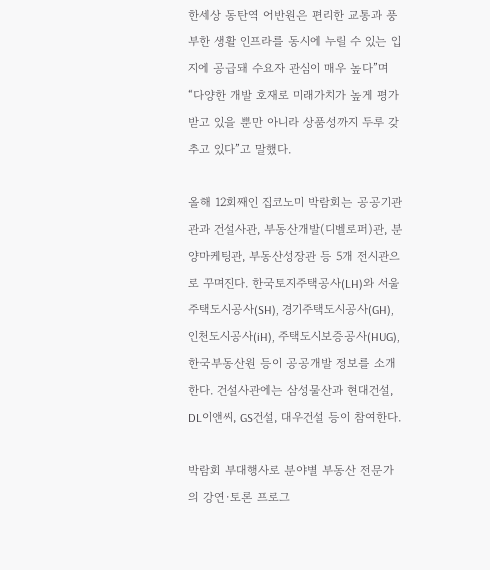한세상 동탄역 어반원은 편리한 교통과 풍부한 생활 인프라를 동시에 누릴 수 있는 입지에 공급돼 수요자 관심이 매우 높다”며 “다양한 개발 호재로 미래가치가 높게 평가받고 있을 뿐만 아니라 상품성까지 두루 갖추고 있다”고 말했다.

올해 12회째인 집코노미 박람회는 공공기관관과 건설사관, 부동산개발(디벨로퍼)관, 분양마케팅관, 부동산성장관 등 5개 전시관으로 꾸며진다. 한국토지주택공사(LH)와 서울주택도시공사(SH), 경기주택도시공사(GH), 인천도시공사(iH), 주택도시보증공사(HUG), 한국부동산원 등이 공공개발 정보를 소개한다. 건설사관에는 삼성물산과 현대건설, DL이앤씨, GS건설, 대우건설 등이 참여한다.

박람회 부대행사로 분야별 부동산 전문가의 강연·토론 프로그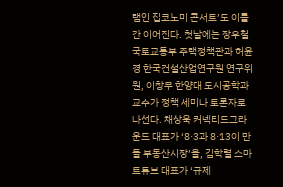램인 집코노미 콘서트’도 이틀간 이어진다. 첫날에는 장우철 국토교통부 주택정책관과 허윤경 한국건설산업연구원 연구위원, 이창무 한양대 도시공학과 교수가 정책 세미나 토론자로 나선다. 채상욱 커넥티드그라운드 대표가 ‘8·3과 8·13이 만들 부동산시장’을, 김학렬 스마트튜브 대표가 ‘규제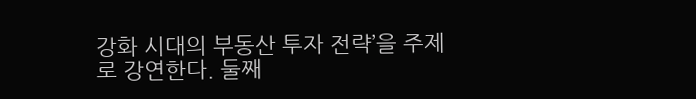강화 시대의 부동산 투자 전략’을 주제로 강연한다. 둘째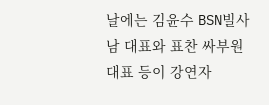날에는 김윤수 BSN빌사남 대표와 표찬 싸부원 대표 등이 강연자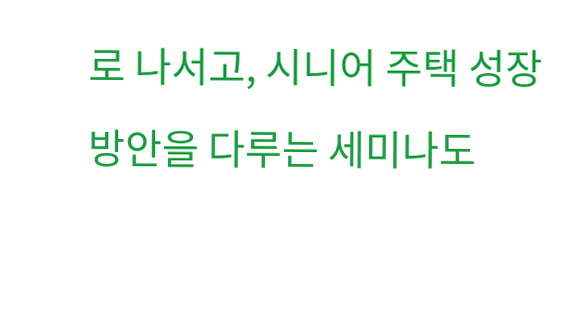로 나서고, 시니어 주택 성장 방안을 다루는 세미나도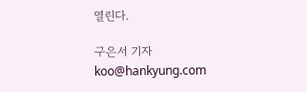열린다.

구은서 기자 koo@hankyung.com